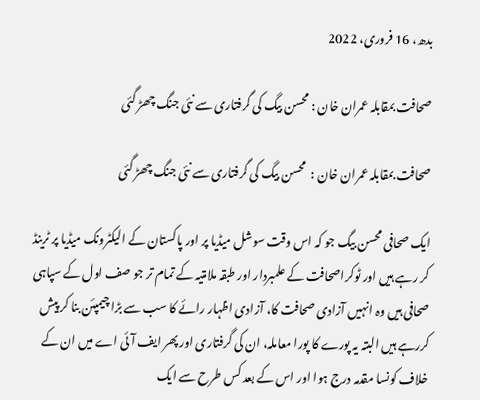بدھ، 16 فروری، 2022

صحافت بمقابلہ عمران خان : محسن بیگ کی گرفتاری سے نئی جنگ چھڑ گئی

صحافت بمقابلہ عمران خان :  محسن بیگ کی گرفتاری سے نئی جنگ چھڑ گئی

ایک صحافی محسن بیگ جو کہ اس وقت سوشل میڈیا پر اور پاکستان کے الیکٹرونک میڈیا پر ٹرینڈ کر رہے ہیں اور ٹوکراصحافت کے علمبردار اور طبقہ ملامتیہ کے تمام تر جو صف اول کے سپاہی صحافی ہیں وہ انہیں آزادی صحافت کا، آزادی اظہار رائے کا سب سے بڑا چیمپئن بنا کر پیش کررہے ہیں البتہ یہ پورے کا پورا معاملہ، ان کی گرفتاری اور پھر ایف آئی اے میں ان کے خلاف کونسا مقدمہ درج ہوا اور اس کے بعد کس طرح سے ایک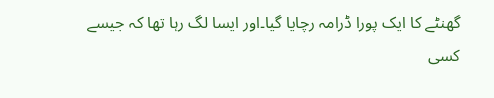گھنٹے کا ایک پورا ڈرامہ رچایا گیا۔اور ایسا لگ رہا تھا کہ جیسے کسی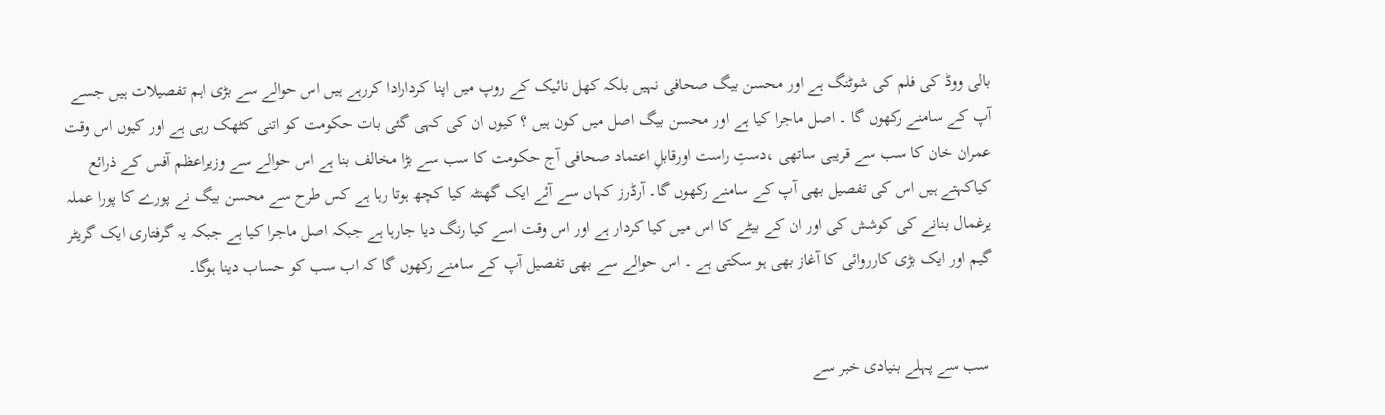بالی ووڈ کی فلم کی شوٹنگ ہے اور محسن بیگ صحافی نہیں بلکہ کھل نائیک کے روپ میں اپنا کردارادا کررہے ہیں اس حوالے سے بڑی اہم تفصیلات ہیں جسے آپ کے سامنے رکھوں گا ۔ اصل ماجرا کیا ہے اور محسن بیگ اصل میں کون ہیں ؟ کیوں ان کی کہی گئی بات حکومت کو اتنی کٹھک رہی ہے اور کیوں اس وقت عمران خان کا سب سے قریبی ساتھی ،دستِ راست اورقابلِ اعتماد صحافی آج حکومت کا سب سے بڑا مخالف بنا ہے اس حوالے سے وزیراعظم آفس کے ذرائع کیاکہتے ہیں اس کی تفصیل بھی آپ کے سامنے رکھوں گا۔ آرڈرز کہاں سے آئے ایک گھنٹہ کیا کچھ ہوتا رہا ہے کس طرح سے محسن بیگ نے پورے کا پورا عملہ یرغمال بنانے کی کوشش کی اور ان کے بیٹے کا اس میں کیا کردار ہے اور اس وقت اسے کیا رنگ دیا جارہا ہے جبکہ اصل ماجرا کیا ہے جبکہ یہ گرفتاری ایک گریٹر گیم اور ایک بڑی کارروائی کا آغاز بھی ہو سکتی ہے ۔ اس حوالے سے بھی تفصیل آپ کے سامنے رکھوں گا کہ اب سب کو حساب دینا ہوگا۔


 سب سے پہلے بنیادی خبر سے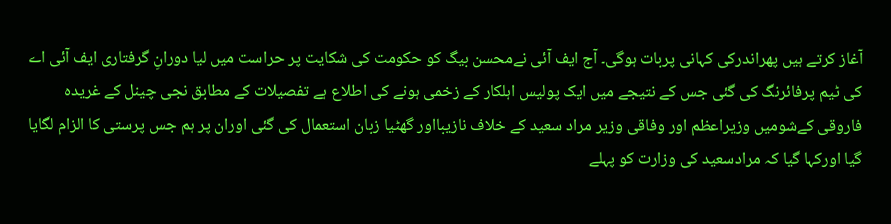آغاز کرتے ہیں پھراندرکی کہانی پربات ہوگی۔ آج ایف آئی نےمحسن بیگ کو حکومت کی شکایت پر حراست میں لیا دورانِ گرفتاری ایف آئی اے کی ٹیم پرفائرنگ کی گئی جس کے نتیجے میں ایک پولیس اہلکار کے زخمی ہونے کی اطلاع ہے تفصیلات کے مطابق نجی چینل کے غریدہ فاروقی کےشومیں وزیراعظم اور وفاقی وزیر مراد سعید کے خلاف نازیبااور گھٹیا زبان استعمال کی گئی اوران پر ہم جس پرستی کا الزام لگایا گیا اورکہا گیا کہ مرادسعید کی وزارت کو پہلے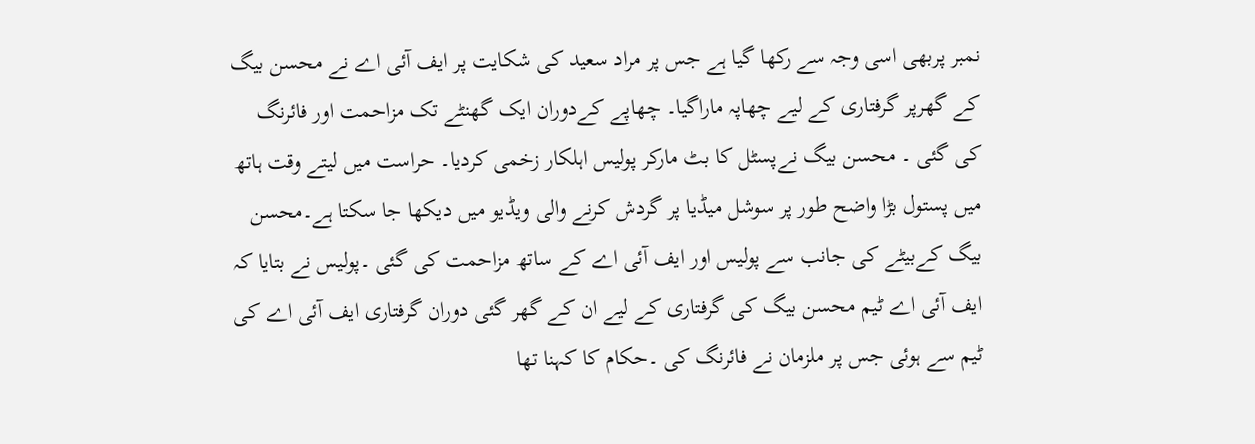نمبر پربھی اسی وجہ سے رکھا گیا ہے جس پر مراد سعید کی شکایت پر ایف آئی اے نے محسن بیگ کے گھرپر گرفتاری کے لیے چھاپہ ماراگیا۔ چھاپے کےدوران ایک گھنٹے تک مزاحمت اور فائرنگ کی گئی ۔ محسن بیگ نےپسٹل کا بٹ مارکر پولیس اہلکار زخمی کردیا۔ حراست میں لیتے وقت ہاتھ میں پستول بڑا واضح طور پر سوشل میڈیا پر گردش کرنے والی ویڈیو میں دیکھا جا سکتا ہے۔محسن بیگ کےبیٹے کی جانب سے پولیس اور ایف آئی اے کے ساتھ مزاحمت کی گئی ۔پولیس نے بتایا کہ ایف آئی اے ٹیم محسن بیگ کی گرفتاری کے لیے ان کے گھر گئی دوران گرفتاری ایف آئی اے کی ٹیم سے ہوئی جس پر ملزمان نے فائرنگ کی ۔حکام کا کہنا تھا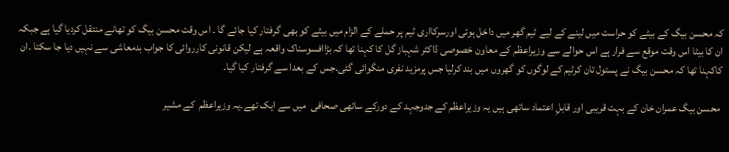کہ محسن بیگ کے بیٹے کو حراست میں لینے کے لیے ٹیم گھر میں داخل ہوئی اورسرکااری ٹیم پر حملے کے الزام میں بیٹے کو بھی گرفتار کیا جائے گا ۔ اس وقت محسن بیگ کو تھانے منتقل کردیا گیا ہے جبکہ ان کا بیٹا اس وقت موقع سے فرار ہے اس حوالے سے وزیراعظم کے معاون خصوصی ڈاکٹر شہباز گل کا کہنا تھا کہ بڑاافسوسناک واقعہ ہے لیکن قانونی کارروائی کا جواب بدمعاشی سے نہیں دیا جا سکتا ۔ان کاکہنا تھا کہ محسن بیگ نے پستول تان کرٹیم کے لوگوں کو گھروں میں بند کرلیا جس پرمزید نفری منگوائی گئی۔جس کے بعدا سے گرفتار کیا گیا۔

 محسن بیگ عمران خان کے بہت قریبی اور قابلِ اعتماد ساتھی ہیں یہ وزیراعظم کے جدوجہد کے دورکے ساتھی صحافی  میں سے ایک تھے۔یہ وزیراعظم  کے مشیر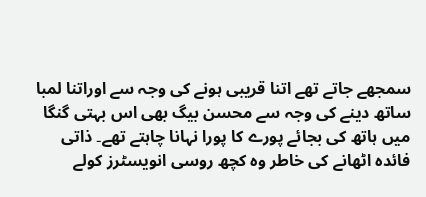سمجھے جاتے تھے اتنا قریبی ہونے کی وجہ سے اوراتنا لمبا ساتھ دینے کی وجہ سے محسن بیگ بھی اس بہتی گنگا میں ہاتھ کی بجائے پورے کا پورا نہانا چاہتے تھے۔ ذاتی فائدہ اٹھانے کی خاطر وہ کچھ روسی انویسٹرز کولے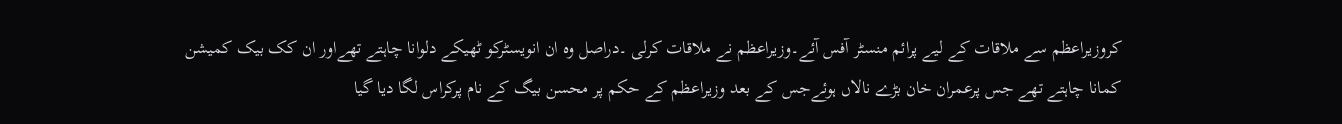کروزیراعظم سے ملاقات کے لیے پرائم منسٹر آفس آئے۔وزیراعظم نے ملاقات کرلی ۔دراصل وہ ان انویسٹرکو ٹھیکے دلوانا چاہتے تھےاور ان کک بیک کمیشن کمانا چاہتے تھے جس پرعمران خان بڑے نالاں ہوئےجس کے بعد وزیراعظم کے حکم پر محسن بیگ کے نام پرکراس لگا دیا گیا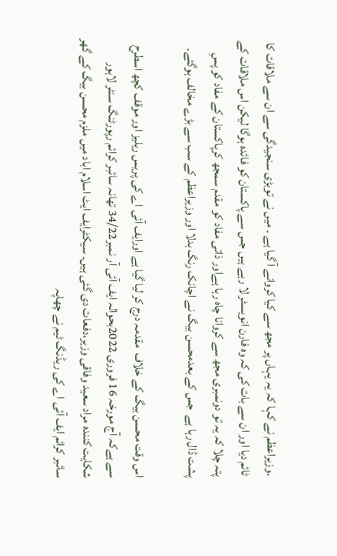۔وزیراعظم نے کہا کہ یہ یہاں پر مجھ سے کیا کروانے آ گیا ہے ۔ میں نے توبڑی سنجیدگی سے ان سے ملاقات کا ٹائم دیا اور ان سے بات کی کہ وہ فارن انویسٹر لا رہے ہیں جس سے پاکستان کو فائدہ ہوگا لیکن اس ملاقات کے پتہ چلا کہ یہ تو دونمبری مجھ سے کروانا چاہ رہا ہےاور ذاتی مفاد کو مقدم سمجھ کرپاکستان کے مفاد کو پسِ پشت ڈال رہا ہے  جس کے بعدمحسن بیگ نے اچانک رنگ بدلا اور وزیراعظم کے سب سے بڑے مخالف ہوگئے۔

اس وقت محسن بیگ کے خلاف  مقدمہ درج کر لیا گیا ہے اورایف آئی اے کی پریس ریلیز اور موقف کچھ اسطرح سے ہےکہ آج مورخہ 16 فروری 2022بحوالہ ایف آئی آر نمبر34/22 تھانہ سائبر کرائم رپورٹنگ سنٹر لاہور شکایت کنندہ مراد سعید وفاقی وزیر،دفعات دی گئی ہیں۔ سیکٹرایف ایٹ اسلام اباد میں ملزم محسن بیگ کے گھر سائبر کرائم ایف آئی اے کی ریڈنگ ٹیم نے چھاپہ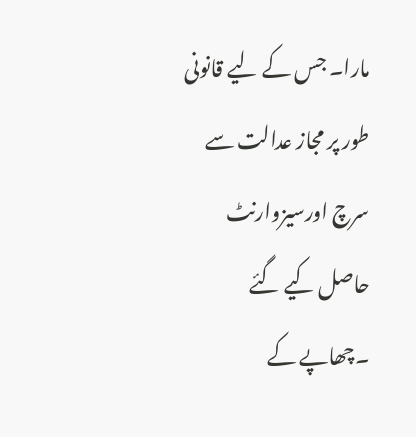مارا۔ جس کے لیے قانونی طور پر مجاز عدالت سے سرچ اورسیزوارنٹ حاصل کیے گئے ۔چھاپے کے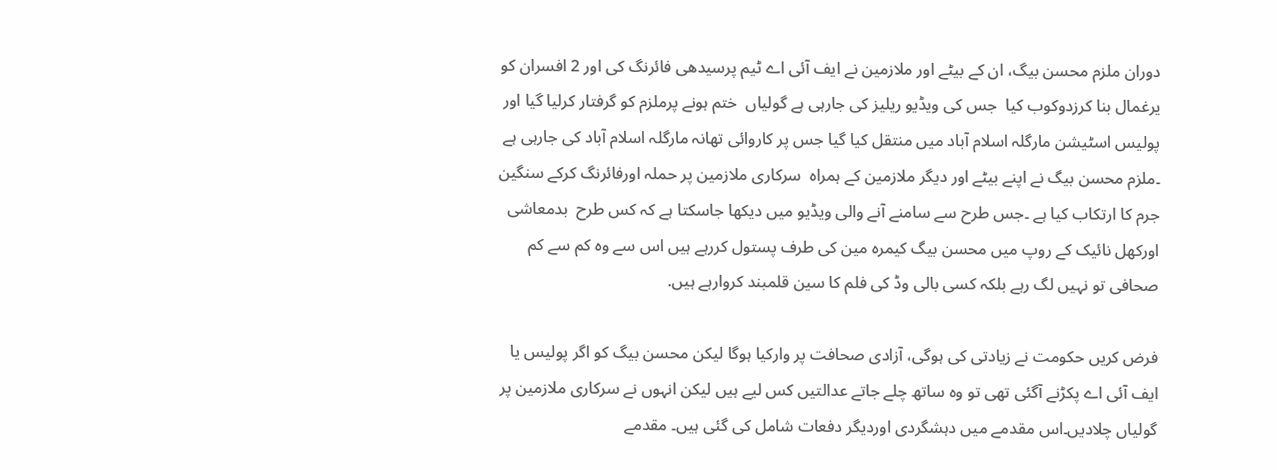دوران ملزم محسن بیگ، ان کے بیٹے اور ملازمین نے ایف آئی اے ٹیم پرسیدھی فائرنگ کی اور 2 افسران کو یرغمال بنا کرزدوکوب کیا  جس کی ویڈیو ریلیز کی جارہی ہے گولیاں  ختم ہونے پرملزم کو گرفتار کرلیا گیا اور پولیس اسٹیشن مارگلہ اسلام آباد میں منتقل کیا گیا جس پر کاروائی تھانہ مارگلہ اسلام آباد کی جارہی ہے ۔ملزم محسن بیگ نے اپنے بیٹے اور دیگر ملازمین کے ہمراہ  سرکاری ملازمین پر حملہ اورفائرنگ کرکے سنگین جرم کا ارتکاب کیا ہے ۔جس طرح سے سامنے آنے والی ویڈیو میں دیکھا جاسکتا ہے کہ کس طرح  بدمعاشی اورکھل نائیک کے روپ میں محسن بیگ کیمرہ مین کی طرف پستول کررہے ہیں اس سے وہ کم سے کم صحافی تو نہیں لگ رہے بلکہ کسی بالی وڈ کی فلم کا سین قلمبند کروارہے ہیں.

فرض کریں حکومت نے زیادتی کی ہوگی، آزادی صحافت پر وارکیا ہوگا لیکن محسن بیگ کو اگر پولیس یا ایف آئی اے پکڑنے آگئی تھی تو وہ ساتھ چلے جاتے عدالتیں کس لیے ہیں لیکن انہوں نے سرکاری ملازمین پر گولیاں چلادیں۔اس مقدمے میں دہشگردی اوردیگر دفعات شامل کی گئی ہیں۔ مقدمے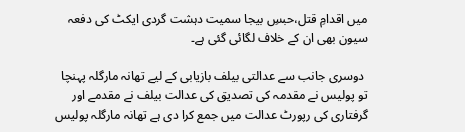میں اقدامِ قتل،حبسِ بیجا سمیت دہشت گردی ایکٹ کی دفعہ سیون بھی ان کے خلاف لگائی گئی ہے۔

 دوسری جانب سے عدالتی بیلف بازیابی کے لیے تھانہ مارگلہ پہنچا تو پولیس نے مقدمہ کی تصدیق کی عدالت بیلف نے مقدمے اور گرفتاری کی رپورٹ عدالت میں جمع کرا دی ہے تھانہ مارگلہ پولیس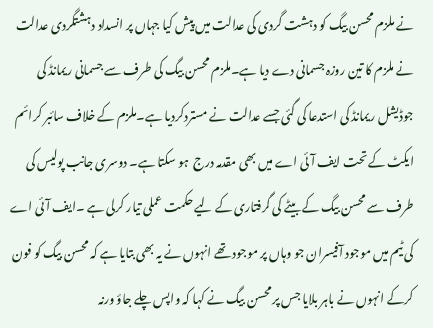نے ملزم محسن بیگ کو دہشت گردی کی عدالت میں پیش کیا جہاں پر انسداد دہشتگردی عدالت نے ملزم کا تین روزہ جسمانی دے دیا ہے۔ملزم محسن بیگ کی طرف سے جسمانی ریمانڈ کی جوڈیشل ریمانڈ کی استدعا کی گئی جسے عدالت نے مستردکردیا ہے۔ملزم کے خلاف سائبر کرائم ایکٹ کے تحت ایف آئی اے میں بھی مقدمہ درج  ہو سکتا ہے۔ دوسری جانب پولیس کی طرف سے محسن بیگ کے بیٹے کی گرفتاری کے لیے حکمت عملی تیار کرلی ہے ۔ایف آئی اے کی ٹیم میں موجود آفیسران جو وہاں پر موجود تھے انہوں نے یہ بھی بتایا ہے کہ محسن بیگ کو فون کرکے انہوں نے باہر بلایا جس پر محسن بیگ نے کہا کہ واپس چلے جاؤ ورنہ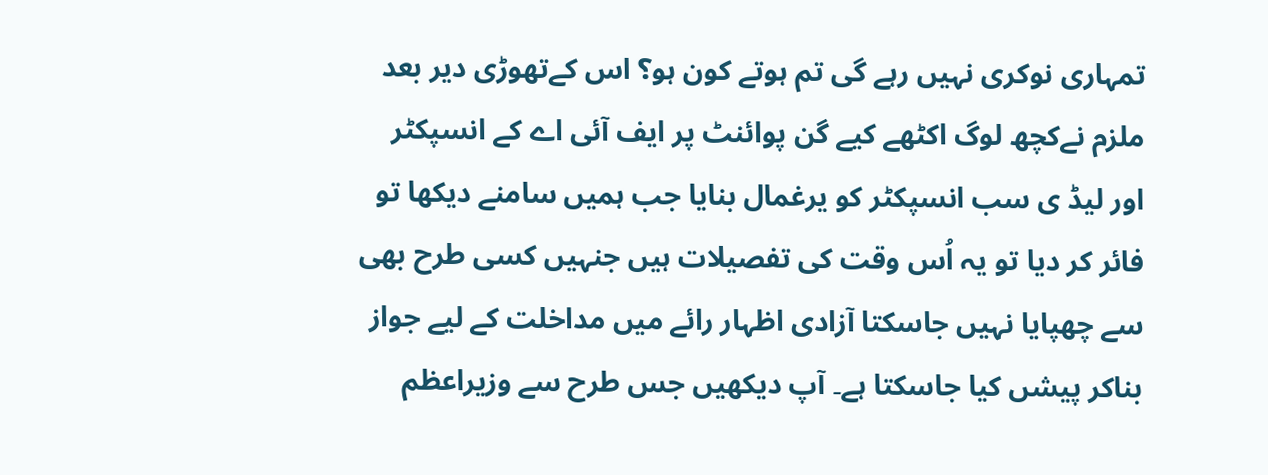تمہاری نوکری نہیں رہے گی تم ہوتے کون ہو؟ اس کےتھوڑی دیر بعد ملزم نےکچھ لوگ اکٹھے کیے گن پوائنٹ پر ایف آئی اے کے انسپکٹر اور لیڈ ی سب انسپکٹر کو یرغمال بنایا جب ہمیں سامنے دیکھا تو فائر کر دیا تو یہ اُس وقت کی تفصیلات ہیں جنہیں کسی طرح بھی سے چھپایا نہیں جاسکتا آزادی اظہار رائے میں مداخلت کے لیے جواز بناکر پیشں کیا جاسکتا ہے۔ آپ دیکھیں جس طرح سے وزیراعظم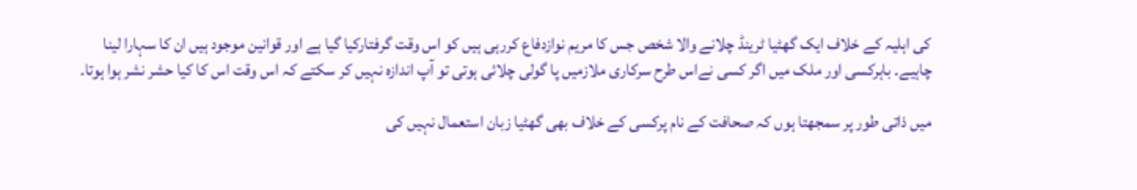کی اہلیہ کے خلاف ایک گھٹیا ٹرینڈ چلانے والا شخص جس کا مریم نوازدفاع کررہی ہیں کو اس وقت گرفتارکیا گیا ہے اور قوانین موجود ہیں ان کا سہارا لینا چاہیے۔ باہرکسی اور ملک میں اگر کسی نےاس طرح سرکاری ملازمیں پا گولی چلائی ہوتی تو آپ اندازہ نہیں کر سکتے کہ اس وقت اس کا کیا حشر نشر ہوا ہوتا۔

میں ذاتی طور پر سمجھتا ہوں کہ صحافت کے نام پرکسی کے خلاف بھی گھٹیا زبان استعمال نہیں کی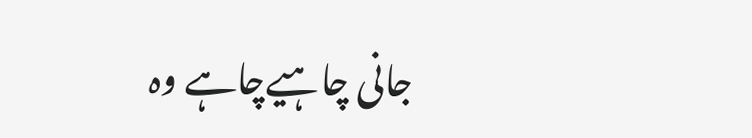جانی چاہیےچاہے وہ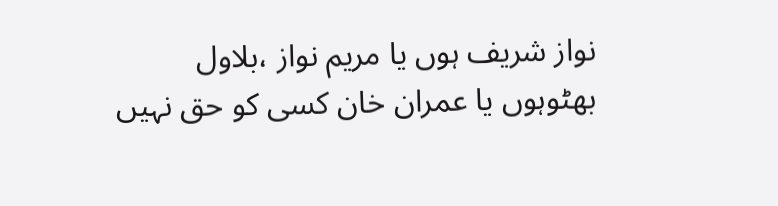نواز شریف ہوں یا مریم نواز ،بلاول بھٹوہوں یا عمران خان کسی کو حق نہیں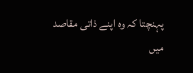پہنچتا کہ وہ اپنے ذاتی مقاصد میں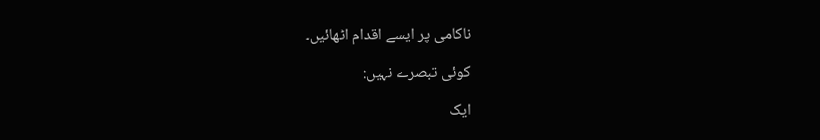ناکامی پر ایسے اقدام اٹھائیں۔

کوئی تبصرے نہیں:

ایک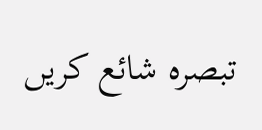تبصرہ شائع کریں